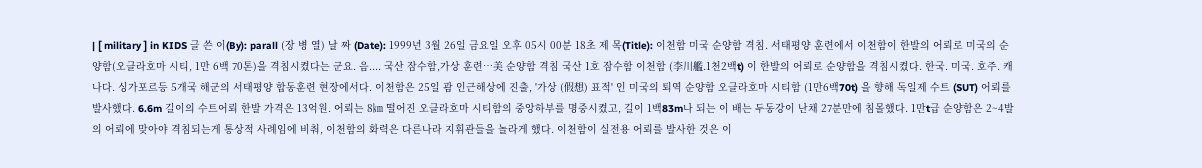| [ military ] in KIDS 글 쓴 이(By): parall (장 병 열) 날 짜 (Date): 1999년 3월 26일 금요일 오후 05시 00분 18초 제 목(Title): 이천함 미국 순양함 격침. 서태평양 훈련에서 이천함이 한발의 어뢰로 미국의 순양함(오클라호마 시티, 1만 6백 70톤)을 격침시켰다는 군요. 음.... 국산 잠수함,가상 훈련…美 순양함 격침 국산 1호 잠수함 이천함 (李川艦.1천2백t) 이 한발의 어뢰로 순양함을 격침시켰다. 한국. 미국. 호주. 캐나다. 싱가포르등 5개국 해군의 서태평양 합동훈련 현장에서다. 이천함은 25일 괌 인근해상에 진출, '가상 (假想) 표적' 인 미국의 퇴역 순양함 오클라호마 시티함 (1만6백70t) 을 향해 독일제 수트 (SUT) 어뢰를 발사했다. 6.6m 길이의 수트어뢰 한발 가격은 13억원. 어뢰는 8㎞ 떨어진 오클라호마 시티함의 중앙하부를 명중시켰고, 길이 1백83m나 되는 이 배는 두동강이 난채 27분만에 침몰했다. 1만t급 순양함은 2~4발의 어뢰에 맞아야 격침되는게 통상적 사례임에 비춰, 이천함의 화력은 다른나라 지휘관들을 놀라게 했다. 이천함이 실전용 어뢰를 발사한 것은 이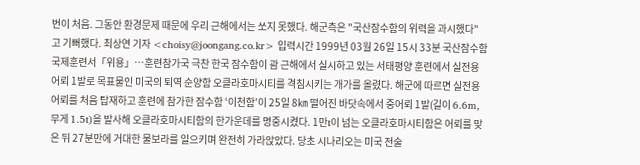번이 처음. 그동안 환경문제 때문에 우리 근해에서는 쏘지 못했다. 해군측은 "국산잠수함의 위력을 과시했다" 고 기뻐했다. 최상연 기자 <choisy@joongang.co.kr> 입력시간 1999년 03월 26일 15시 33분 국산잠수함 국제훈련서「위용」…훈련참가국 극찬 한국 잠수함이 괌 근해에서 실시하고 있는 서태평양 훈련에서 실전용 어뢰 1발로 목표물인 미국의 퇴역 순양함 오클라호마시티를 격침시키는 개가를 올렸다. 해군에 따르면 실전용 어뢰를 처음 탑재하고 훈련에 참가한 잠수함 ‘이천함’이 25일 8㎞ 떨어진 바닷속에서 중어뢰 1발(길이 6.6m, 무게 1.5t)을 발사해 오클라호마시티함의 한가운데를 명중시켰다. 1만t이 넘는 오클라호마시티함은 어뢰를 맞은 뒤 27분만에 거대한 물보라를 일으키며 완전히 가라앉았다. 당초 시나리오는 미국 전술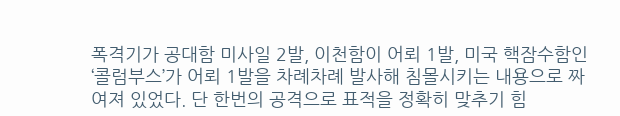폭격기가 공대함 미사일 2발, 이천함이 어뢰 1발, 미국 핵잠수함인 ‘콜럼부스’가 어뢰 1발을 차례차례 발사해 침몰시키는 내용으로 짜여져 있었다. 단 한번의 공격으로 표적을 정확히 맞추기 힘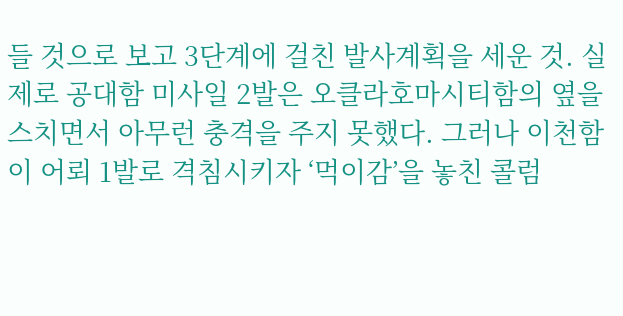들 것으로 보고 3단계에 걸친 발사계획을 세운 것. 실제로 공대함 미사일 2발은 오클라호마시티함의 옆을 스치면서 아무런 충격을 주지 못했다. 그러나 이천함이 어뢰 1발로 격침시키자 ‘먹이감’을 놓친 콜럼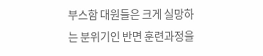부스함 대원들은 크게 실망하는 분위기인 반면 훈련과정을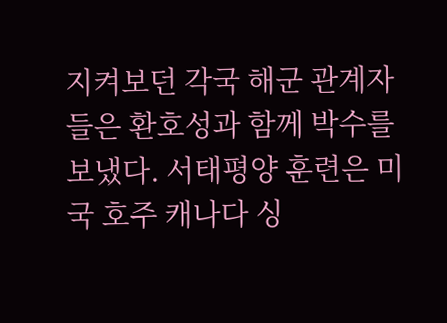지켜보던 각국 해군 관계자들은 환호성과 함께 박수를 보냈다. 서태평양 훈련은 미국 호주 캐나다 싱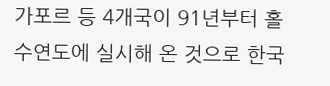가포르 등 4개국이 91년부터 홀수연도에 실시해 온 것으로 한국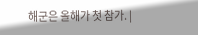해군은 올해가 첫 참가. |